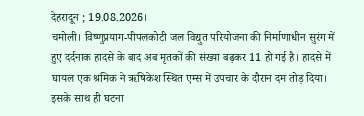देहरादून ; 19.08.2026।
चमोली। विष्णुप्रयाग-पीपलकोटी जल विद्युत परियोजना की निर्माणाधीन सुरंग में हुए दर्दनाक हादसे के बाद अब मृतकों की संख्या बढ़कर 11 हो गई है। हादसे में घायल एक श्रमिक ने ऋषिकेश स्थित एम्स में उपचार के दौरान दम तोड़ दिया। इसके साथ ही घटना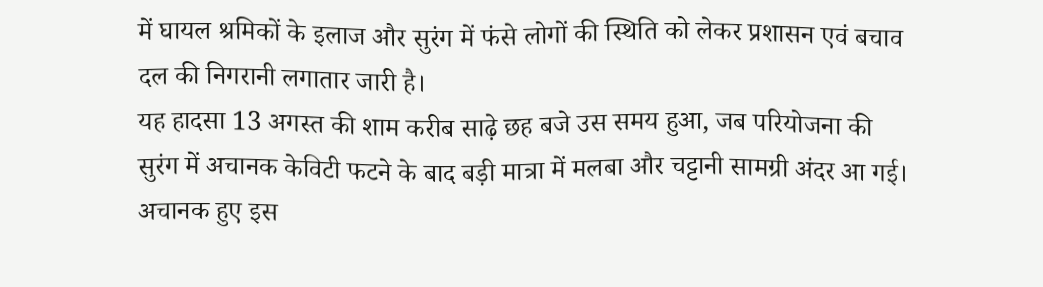में घायल श्रमिकों के इलाज और सुरंग में फंसे लोगों की स्थिति को लेकर प्रशासन एवं बचाव दल की निगरानी लगातार जारी है।
यह हादसा 13 अगस्त की शाम करीब साढ़े छह बजे उस समय हुआ, जब परियोजना की सुरंग में अचानक केविटी फटने के बाद बड़ी मात्रा में मलबा और चट्टानी सामग्री अंदर आ गई। अचानक हुए इस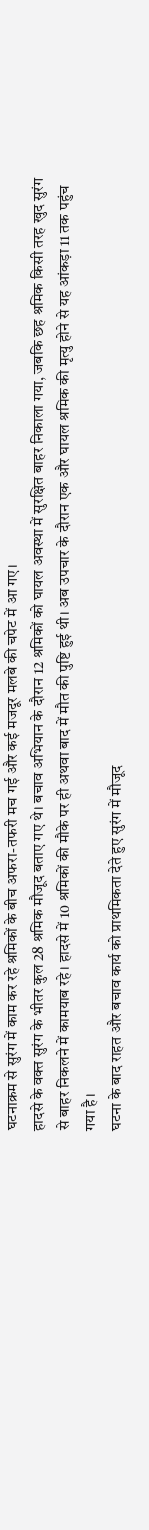घटनाक्रम से सुरंग में काम कर रहे श्रमिकों के बीच अफरा-तफरी मच गई और कई मजदूर मलबे की चपेट में आ गए।
हादसे के वक्त सुरंग के भीतर कुल 28 श्रमिक मौजूद बताए गए थे। बचाव अभियान के दौरान 12 श्रमिकों को घायल अवस्था में सुरक्षित बाहर निकाला गया, जबकि छह श्रमिक किसी तरह खुद सुरंग से बाहर निकलने में कामयाब रहे। हादसे में 10 श्रमिकों की मौके पर ही अथवा बाद में मौत की पुष्टि हुई थी। अब उपचार के दौरान एक और घायल श्रमिक की मृत्यु होने से यह आंकड़ा 11 तक पहुंच गया है।
घटना के बाद राहत और बचाव कार्य को प्राथमिकता देते हुए सुरंग में मौजूद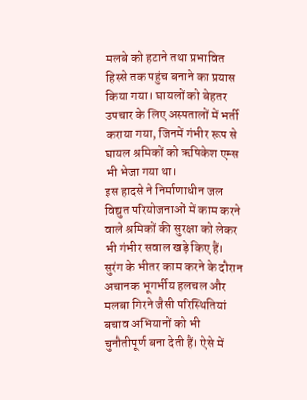मलबे को हटाने तथा प्रभावित हिस्से तक पहुंच बनाने का प्रयास किया गया। घायलों को बेहतर उपचार के लिए अस्पतालों में भर्ती कराया गया, जिनमें गंभीर रूप से घायल श्रमिकों को ऋषिकेश एम्स भी भेजा गया था।
इस हादसे ने निर्माणाधीन जल विद्युत परियोजनाओं में काम करने वाले श्रमिकों की सुरक्षा को लेकर भी गंभीर सवाल खड़े किए हैं। सुरंग के भीतर काम करने के दौरान अचानक भूगर्भीय हलचल और मलबा गिरने जैसी परिस्थितियां बचाव अभियानों को भी चुनौतीपूर्ण बना देती हैं। ऐसे में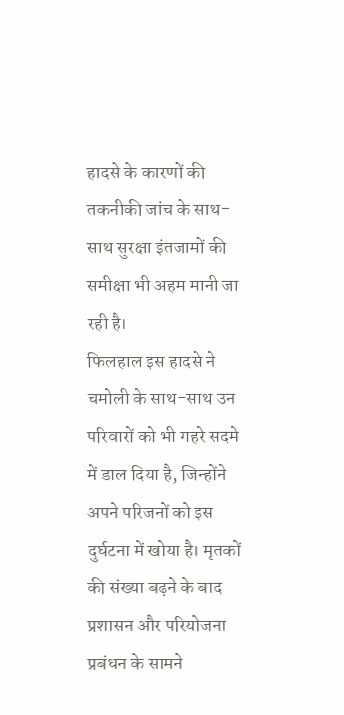हादसे के कारणों की तकनीकी जांच के साथ-साथ सुरक्षा इंतजामों की समीक्षा भी अहम मानी जा रही है।
फिलहाल इस हादसे ने चमोली के साथ-साथ उन परिवारों को भी गहरे सदमे में डाल दिया है, जिन्होंने अपने परिजनों को इस दुर्घटना में खोया है। मृतकों की संख्या बढ़ने के बाद प्रशासन और परियोजना प्रबंधन के सामने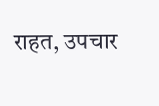राहत, उपचार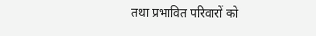तथा प्रभावित परिवारों को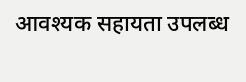आवश्यक सहायता उपलब्ध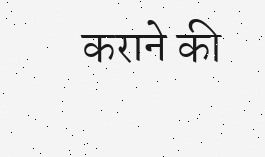कराने की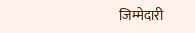जिम्मेदारी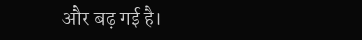और बढ़ गई है।